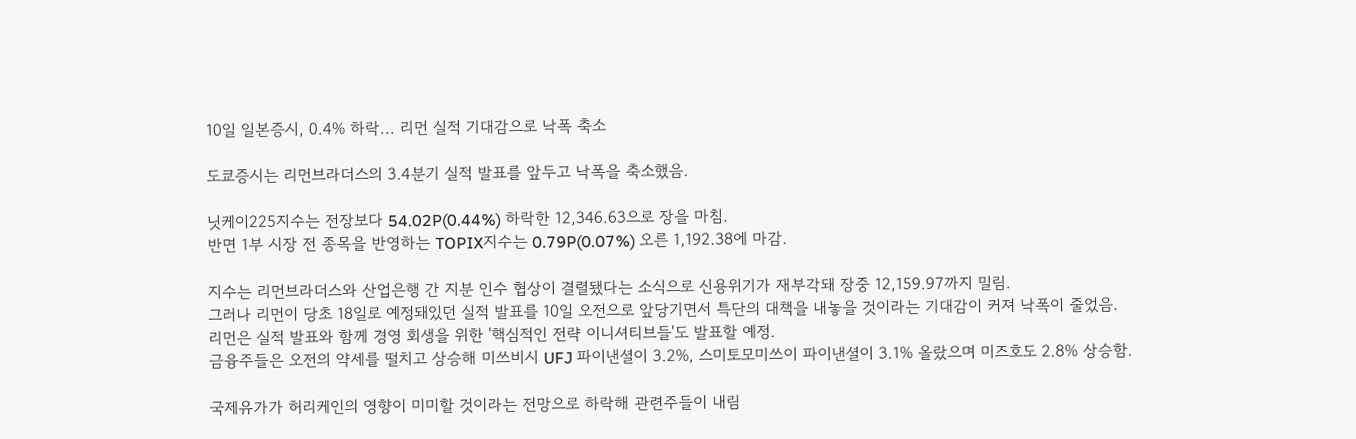10일 일본증시, 0.4% 하락... 리먼 실적 기대감으로 낙폭 축소

도쿄증시는 리먼브라더스의 3.4분기 실적 발표를 앞두고 낙폭을 축소했음.

닛케이225지수는 전장보다 54.02P(0.44%) 하락한 12,346.63으로 장을 마침.
반면 1부 시장 전 종목을 반영하는 TOPIX지수는 0.79P(0.07%) 오른 1,192.38에 마감.

지수는 리먼브라더스와 산업은행 간 지분 인수 협상이 결렬됐다는 소식으로 신용위기가 재부각돼 장중 12,159.97까지 밀림.
그러나 리먼이 당초 18일로 예정돼있던 실적 발표를 10일 오전으로 앞당기면서 특단의 대책을 내놓을 것이라는 기대감이 커져 낙폭이 줄었음.
리먼은 실적 발표와 함께 경영 회생을 위한 '핵심적인 전략 이니셔티브들'도 발표할 예정.
금융주들은 오전의 약세를 떨치고 상승해 미쓰비시 UFJ 파이낸셜이 3.2%, 스미토모미쓰이 파이낸셜이 3.1% 올랐으며 미즈호도 2.8% 상승함.

국제유가가 허리케인의 영향이 미미할 것이라는 전망으로 하락해 관련주들이 내림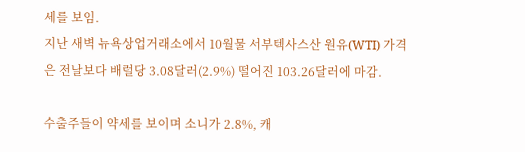세를 보임.
지난 새벽 뉴욕상업거래소에서 10월물 서부텍사스산 원유(WTI) 가격은 전날보다 배럴당 3.08달러(2.9%) 떨어진 103.26달러에 마감.

수출주들이 약세를 보이며 소니가 2.8%, 캐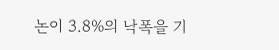논이 3.8%의 낙폭을 기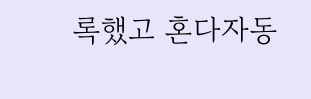록했고 혼다자동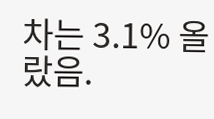차는 3.1% 올랐음.